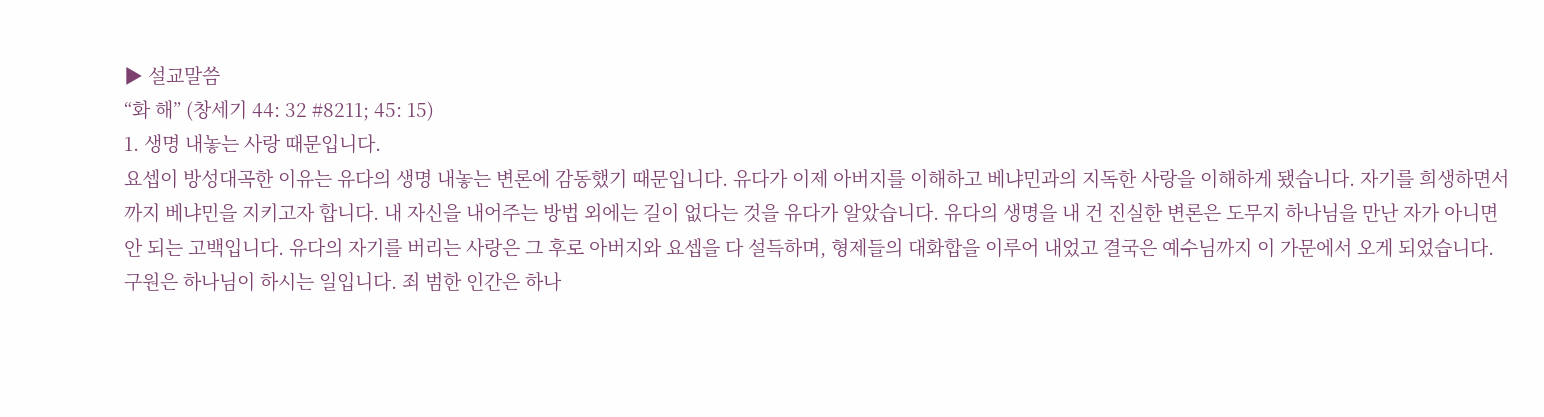▶ 설교말씀
“화 해” (창세기 44: 32 #8211; 45: 15)
1. 생명 내놓는 사랑 때문입니다.
요셉이 방성대곡한 이유는 유다의 생명 내놓는 변론에 감동했기 때문입니다. 유다가 이제 아버지를 이해하고 베냐민과의 지독한 사랑을 이해하게 됐습니다. 자기를 희생하면서까지 베냐민을 지키고자 합니다. 내 자신을 내어주는 방법 외에는 길이 없다는 것을 유다가 알았습니다. 유다의 생명을 내 건 진실한 변론은 도무지 하나님을 만난 자가 아니면 안 되는 고백입니다. 유다의 자기를 버리는 사랑은 그 후로 아버지와 요셉을 다 설득하며, 형제들의 대화합을 이루어 내었고 결국은 예수님까지 이 가문에서 오게 되었습니다. 구원은 하나님이 하시는 일입니다. 죄 범한 인간은 하나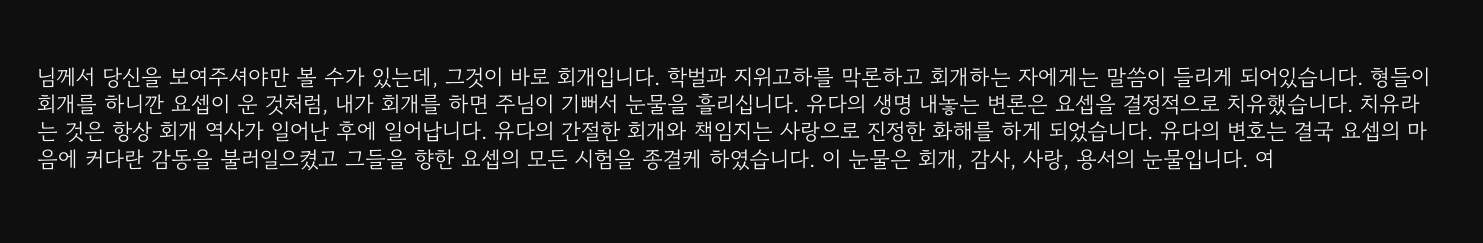님께서 당신을 보여주셔야만 볼 수가 있는데, 그것이 바로 회개입니다. 학벌과 지위고하를 막론하고 회개하는 자에게는 말씀이 들리게 되어있습니다. 형들이 회개를 하니깐 요셉이 운 것처럼, 내가 회개를 하면 주님이 기뻐서 눈물을 흘리십니다. 유다의 생명 내놓는 변론은 요셉을 결정적으로 치유했습니다. 치유라는 것은 항상 회개 역사가 일어난 후에 일어납니다. 유다의 간절한 회개와 책임지는 사랑으로 진정한 화해를 하게 되었습니다. 유다의 변호는 결국 요셉의 마음에 커다란 감동을 불러일으켰고 그들을 향한 요셉의 모든 시험을 종결케 하였습니다. 이 눈물은 회개, 감사, 사랑, 용서의 눈물입니다. 여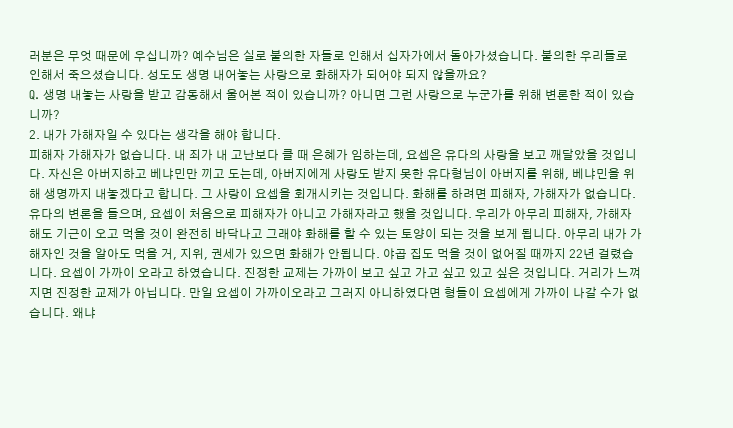러분은 무엇 때문에 우십니까? 예수님은 실로 불의한 자들로 인해서 십자가에서 돌아가셨습니다. 불의한 우리들로 인해서 죽으셨습니다. 성도도 생명 내어놓는 사랑으로 화해자가 되어야 되지 않을까요?
Q. 생명 내놓는 사랑을 받고 감동해서 울어본 적이 있습니까? 아니면 그런 사랑으로 누군가를 위해 변론한 적이 있습니까?
2. 내가 가해자일 수 있다는 생각을 해야 합니다.
피해자 가해자가 없습니다. 내 죄가 내 고난보다 클 때 은혜가 임하는데, 요셉은 유다의 사랑을 보고 깨달았을 것입니다. 자신은 아버지하고 베냐민만 끼고 도는데, 아버지에게 사랑도 받지 못한 유다형님이 아버지를 위해, 베냐민을 위해 생명까지 내놓겠다고 합니다. 그 사랑이 요셉을 회개시키는 것입니다. 화해를 하려면 피해자, 가해자가 없습니다. 유다의 변론을 들으며, 요셉이 처음으로 피해자가 아니고 가해자라고 했을 것입니다. 우리가 아무리 피해자, 가해자 해도 기근이 오고 먹을 것이 완전히 바닥나고 그래야 화해를 할 수 있는 토양이 되는 것을 보게 됩니다. 아무리 내가 가해자인 것을 알아도 먹을 거, 지위, 권세가 있으면 화해가 안됩니다. 야곱 집도 먹을 것이 없어질 때까지 22년 걸렸습니다. 요셉이 가까이 오라고 하였습니다. 진정한 교제는 가까이 보고 싶고 가고 싶고 있고 싶은 것입니다. 거리가 느껴지면 진정한 교제가 아닙니다. 만일 요셉이 가까이오라고 그러지 아니하였다면 형들이 요셉에게 가까이 나갈 수가 없습니다. 왜냐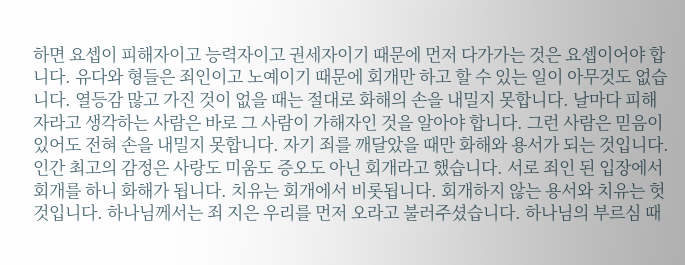하면 요셉이 피해자이고 능력자이고 권세자이기 때문에 먼저 다가가는 것은 요셉이어야 합니다. 유다와 형들은 죄인이고 노예이기 때문에 회개만 하고 할 수 있는 일이 아무것도 없습니다. 열등감 많고 가진 것이 없을 때는 절대로 화해의 손을 내밀지 못합니다. 날마다 피해자라고 생각하는 사람은 바로 그 사람이 가해자인 것을 알아야 합니다. 그런 사람은 믿음이 있어도 전혀 손을 내밀지 못합니다. 자기 죄를 깨달았을 때만 화해와 용서가 되는 것입니다. 인간 최고의 감정은 사랑도 미움도 증오도 아닌 회개라고 했습니다. 서로 죄인 된 입장에서 회개를 하니 화해가 됩니다. 치유는 회개에서 비롯됩니다. 회개하지 않는 용서와 치유는 헛것입니다. 하나님께서는 죄 지은 우리를 먼저 오라고 불러주셨습니다. 하나님의 부르심 때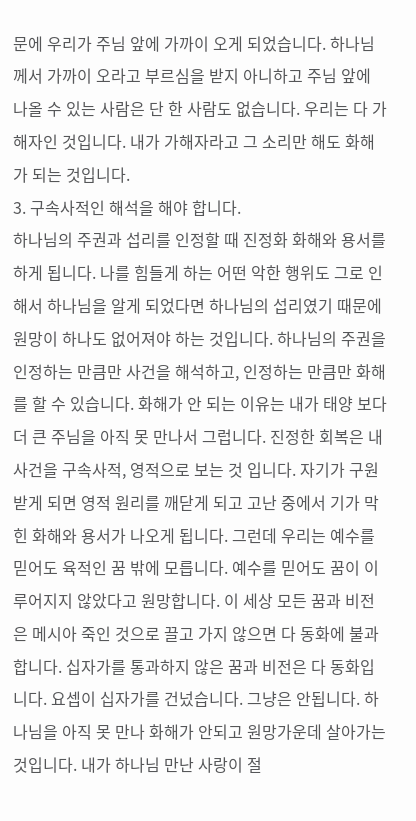문에 우리가 주님 앞에 가까이 오게 되었습니다. 하나님께서 가까이 오라고 부르심을 받지 아니하고 주님 앞에 나올 수 있는 사람은 단 한 사람도 없습니다. 우리는 다 가해자인 것입니다. 내가 가해자라고 그 소리만 해도 화해가 되는 것입니다.
3. 구속사적인 해석을 해야 합니다.
하나님의 주권과 섭리를 인정할 때 진정화 화해와 용서를 하게 됩니다. 나를 힘들게 하는 어떤 악한 행위도 그로 인해서 하나님을 알게 되었다면 하나님의 섭리였기 때문에 원망이 하나도 없어져야 하는 것입니다. 하나님의 주권을 인정하는 만큼만 사건을 해석하고, 인정하는 만큼만 화해를 할 수 있습니다. 화해가 안 되는 이유는 내가 태양 보다 더 큰 주님을 아직 못 만나서 그럽니다. 진정한 회복은 내 사건을 구속사적, 영적으로 보는 것 입니다. 자기가 구원받게 되면 영적 원리를 깨닫게 되고 고난 중에서 기가 막힌 화해와 용서가 나오게 됩니다. 그런데 우리는 예수를 믿어도 육적인 꿈 밖에 모릅니다. 예수를 믿어도 꿈이 이루어지지 않았다고 원망합니다. 이 세상 모든 꿈과 비전은 메시아 죽인 것으로 끌고 가지 않으면 다 동화에 불과합니다. 십자가를 통과하지 않은 꿈과 비전은 다 동화입니다. 요셉이 십자가를 건넜습니다. 그냥은 안됩니다. 하나님을 아직 못 만나 화해가 안되고 원망가운데 살아가는 것입니다. 내가 하나님 만난 사랑이 절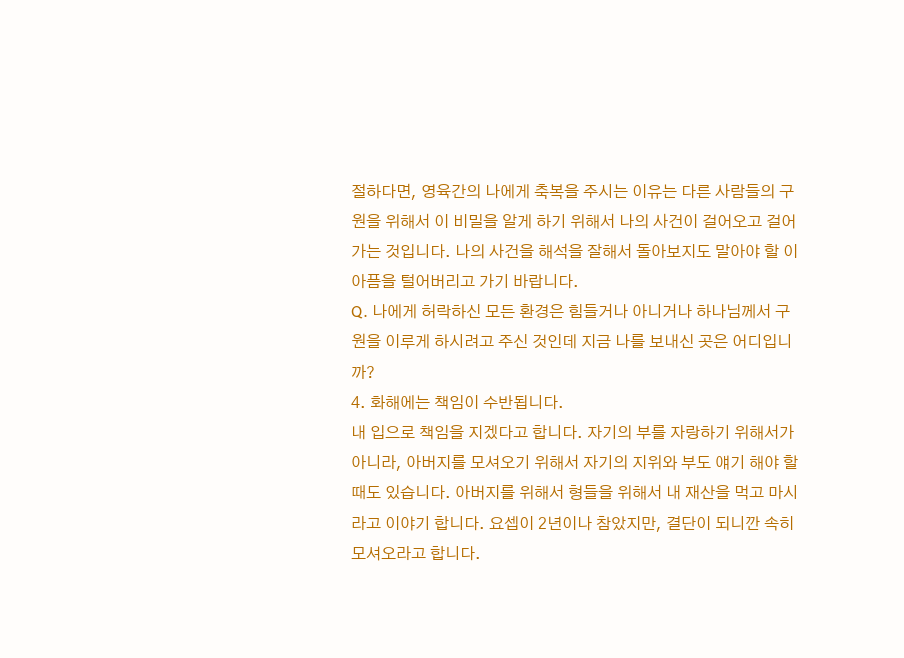절하다면, 영육간의 나에게 축복을 주시는 이유는 다른 사람들의 구원을 위해서 이 비밀을 알게 하기 위해서 나의 사건이 걸어오고 걸어가는 것입니다. 나의 사건을 해석을 잘해서 돌아보지도 말아야 할 이 아픔을 털어버리고 가기 바랍니다.
Q. 나에게 허락하신 모든 환경은 힘들거나 아니거나 하나님께서 구원을 이루게 하시려고 주신 것인데 지금 나를 보내신 곳은 어디입니까?
4. 화해에는 책임이 수반됩니다.
내 입으로 책임을 지겠다고 합니다. 자기의 부를 자랑하기 위해서가 아니라, 아버지를 모셔오기 위해서 자기의 지위와 부도 얘기 해야 할 때도 있습니다. 아버지를 위해서 형들을 위해서 내 재산을 먹고 마시라고 이야기 합니다. 요셉이 2년이나 참았지만, 결단이 되니깐 속히 모셔오라고 합니다.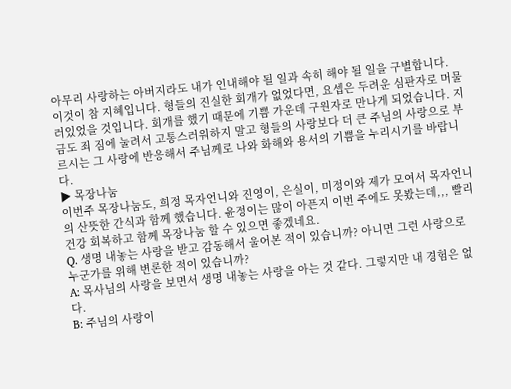아무리 사랑하는 아버지라도 내가 인내해야 될 일과 속히 해야 될 일을 구별합니다. 이것이 참 지혜입니다. 형들의 진실한 회개가 없었다면, 요셉은 두려운 심판자로 머물러있었을 것입니다. 회개를 했기 때문에 기쁨 가운데 구원자로 만나게 되었습니다. 지금도 죄 짐에 눌려서 고통스러워하지 말고 형들의 사랑보다 더 큰 주님의 사랑으로 부르시는 그 사랑에 반응해서 주님께로 나와 화해와 용서의 기쁨을 누리시기를 바랍니다.
▶ 목장나눔
이번주 목장나눔도, 희정 목자언니와 진영이, 은실이, 미정이와 제가 모여서 목자언니의 산뜻한 간식과 함께 했습니다. 윤정이는 많이 아픈지 이번 주에도 못봤는데,,, 빨리 건강 회복하고 함께 목장나눔 할 수 있으면 좋겠네요.
Q. 생명 내놓는 사랑을 받고 감동해서 울어본 적이 있습니까? 아니면 그런 사랑으로 누군가를 위해 변론한 적이 있습니까?
A: 목사님의 사랑을 보면서 생명 내놓는 사랑을 아는 것 같다. 그렇지만 내 경험은 없다.
B: 주님의 사랑이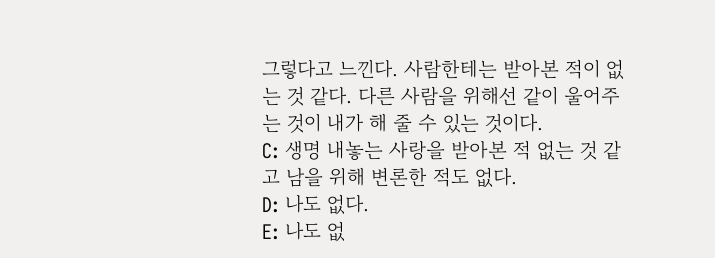그렇다고 느낀다. 사람한테는 받아본 적이 없는 것 같다. 다른 사람을 위해선 같이 울어주는 것이 내가 해 줄 수 있는 것이다.
C: 생명 내놓는 사랑을 받아본 적 없는 것 같고 남을 위해 변론한 적도 없다.
D: 나도 없다.
E: 나도 없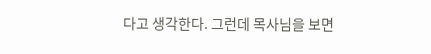다고 생각한다. 그런데 목사님을 보면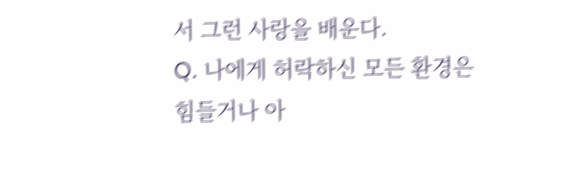서 그런 사랑을 배운다.
Q. 나에게 허락하신 모든 환경은 힘들거나 아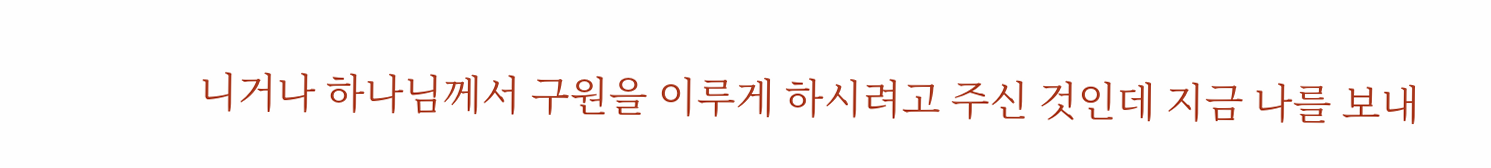니거나 하나님께서 구원을 이루게 하시려고 주신 것인데 지금 나를 보내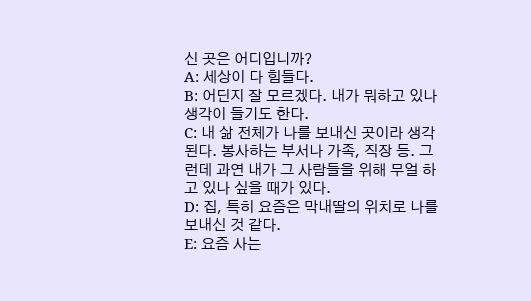신 곳은 어디입니까?
A: 세상이 다 힘들다.
B: 어딘지 잘 모르겠다. 내가 뭐하고 있나 생각이 들기도 한다.
C: 내 삶 전체가 나를 보내신 곳이라 생각된다. 봉사하는 부서나 가족, 직장 등. 그런데 과연 내가 그 사람들을 위해 무얼 하고 있나 싶을 때가 있다.
D: 집, 특히 요즘은 막내딸의 위치로 나를 보내신 것 같다.
E: 요즘 사는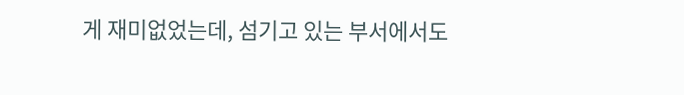게 재미없었는데, 섬기고 있는 부서에서도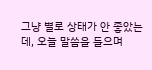그냥 별로 상태가 안 좋았는데, 오늘 말씀을 들으며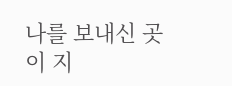나를 보내신 곳이 지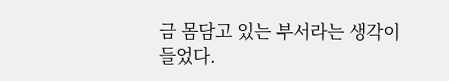금 몸담고 있는 부서라는 생각이 들었다.